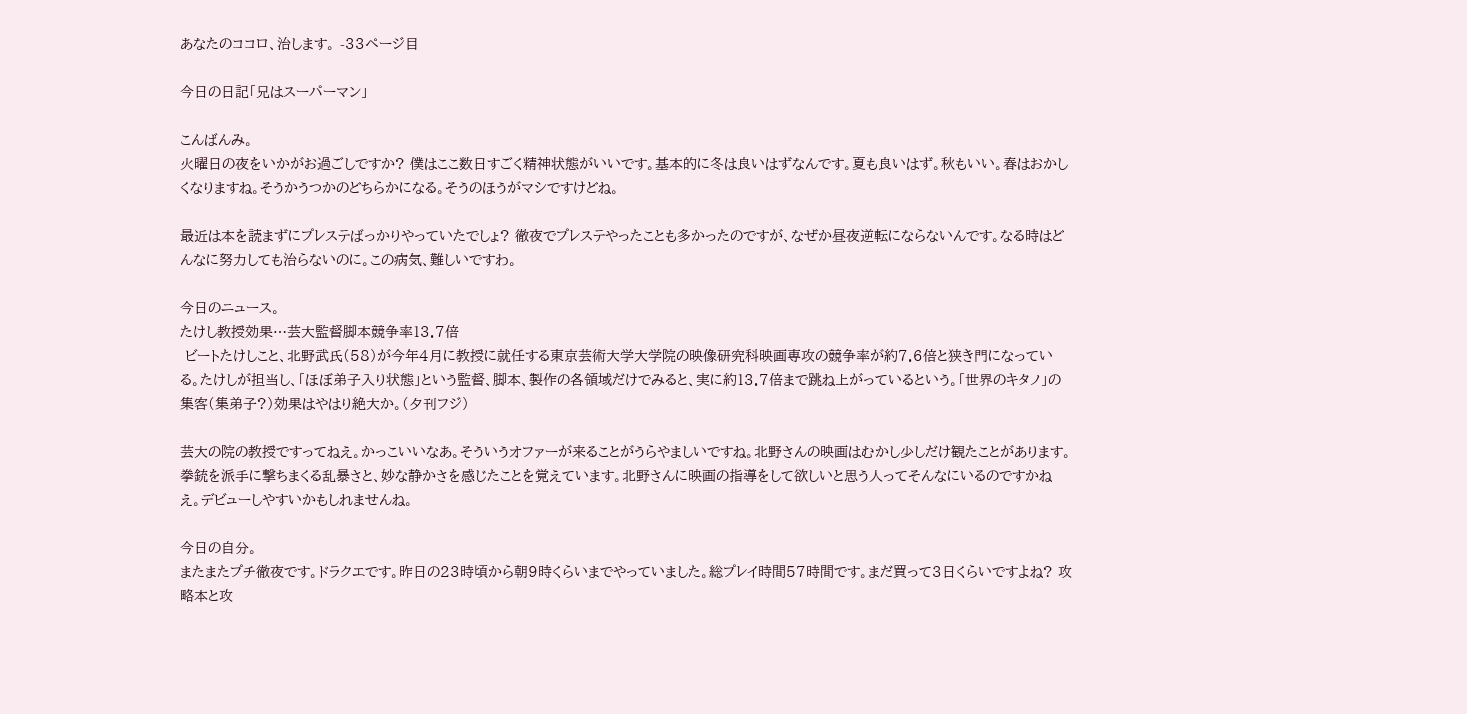あなたのココロ、治します。 -33ページ目

今日の日記「兄はスーパーマン」

こんばんみ。
火曜日の夜をいかがお過ごしですか? 僕はここ数日すごく精神状態がいいです。基本的に冬は良いはずなんです。夏も良いはず。秋もいい。春はおかしくなりますね。そうかうつかのどちらかになる。そうのほうがマシですけどね。

最近は本を読まずにプレステばっかりやっていたでしょ? 徹夜でプレステやったことも多かったのですが、なぜか昼夜逆転にならないんです。なる時はどんなに努力しても治らないのに。この病気、難しいですわ。

今日のニュース。
たけし教授効果…芸大監督脚本競争率13.7倍
 ビートたけしこと、北野武氏(58)が今年4月に教授に就任する東京芸術大学大学院の映像研究科映画専攻の競争率が約7.6倍と狭き門になっている。たけしが担当し、「ほぼ弟子入り状態」という監督、脚本、製作の各領域だけでみると、実に約13.7倍まで跳ね上がっているという。「世界のキタノ」の集客(集弟子?)効果はやはり絶大か。(夕刊フジ)

芸大の院の教授ですってねえ。かっこいいなあ。そういうオファーが来ることがうらやましいですね。北野さんの映画はむかし少しだけ観たことがあります。拳銃を派手に撃ちまくる乱暴さと、妙な静かさを感じたことを覚えています。北野さんに映画の指導をして欲しいと思う人ってそんなにいるのですかねえ。デビューしやすいかもしれませんね。

今日の自分。
またまたプチ徹夜です。ドラクエです。昨日の23時頃から朝9時くらいまでやっていました。総プレイ時間57時間です。まだ買って3日くらいですよね? 攻略本と攻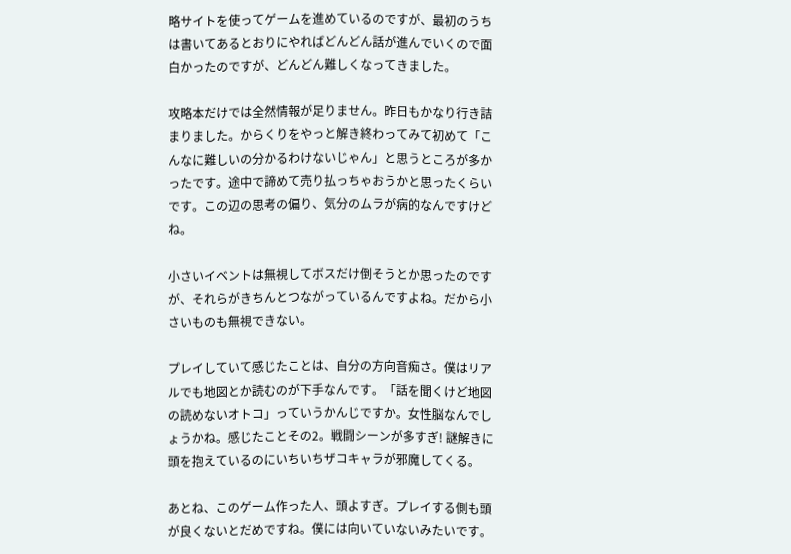略サイトを使ってゲームを進めているのですが、最初のうちは書いてあるとおりにやればどんどん話が進んでいくので面白かったのですが、どんどん難しくなってきました。

攻略本だけでは全然情報が足りません。昨日もかなり行き詰まりました。からくりをやっと解き終わってみて初めて「こんなに難しいの分かるわけないじゃん」と思うところが多かったです。途中で諦めて売り払っちゃおうかと思ったくらいです。この辺の思考の偏り、気分のムラが病的なんですけどね。

小さいイベントは無視してボスだけ倒そうとか思ったのですが、それらがきちんとつながっているんですよね。だから小さいものも無視できない。

プレイしていて感じたことは、自分の方向音痴さ。僕はリアルでも地図とか読むのが下手なんです。「話を聞くけど地図の読めないオトコ」っていうかんじですか。女性脳なんでしょうかね。感じたことその2。戦闘シーンが多すぎ! 謎解きに頭を抱えているのにいちいちザコキャラが邪魔してくる。

あとね、このゲーム作った人、頭よすぎ。プレイする側も頭が良くないとだめですね。僕には向いていないみたいです。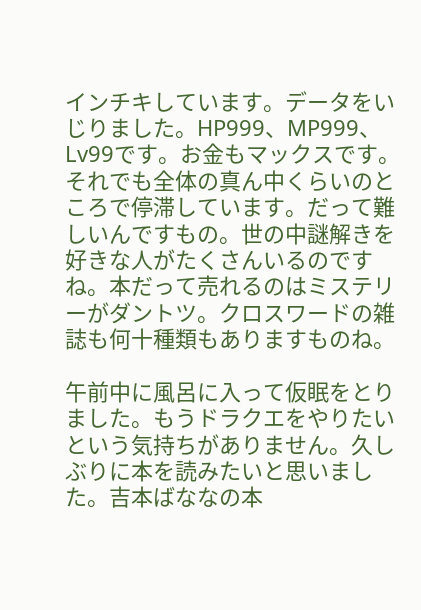インチキしています。データをいじりました。HP999、MP999、Lv99です。お金もマックスです。それでも全体の真ん中くらいのところで停滞しています。だって難しいんですもの。世の中謎解きを好きな人がたくさんいるのですね。本だって売れるのはミステリーがダントツ。クロスワードの雑誌も何十種類もありますものね。

午前中に風呂に入って仮眠をとりました。もうドラクエをやりたいという気持ちがありません。久しぶりに本を読みたいと思いました。吉本ばななの本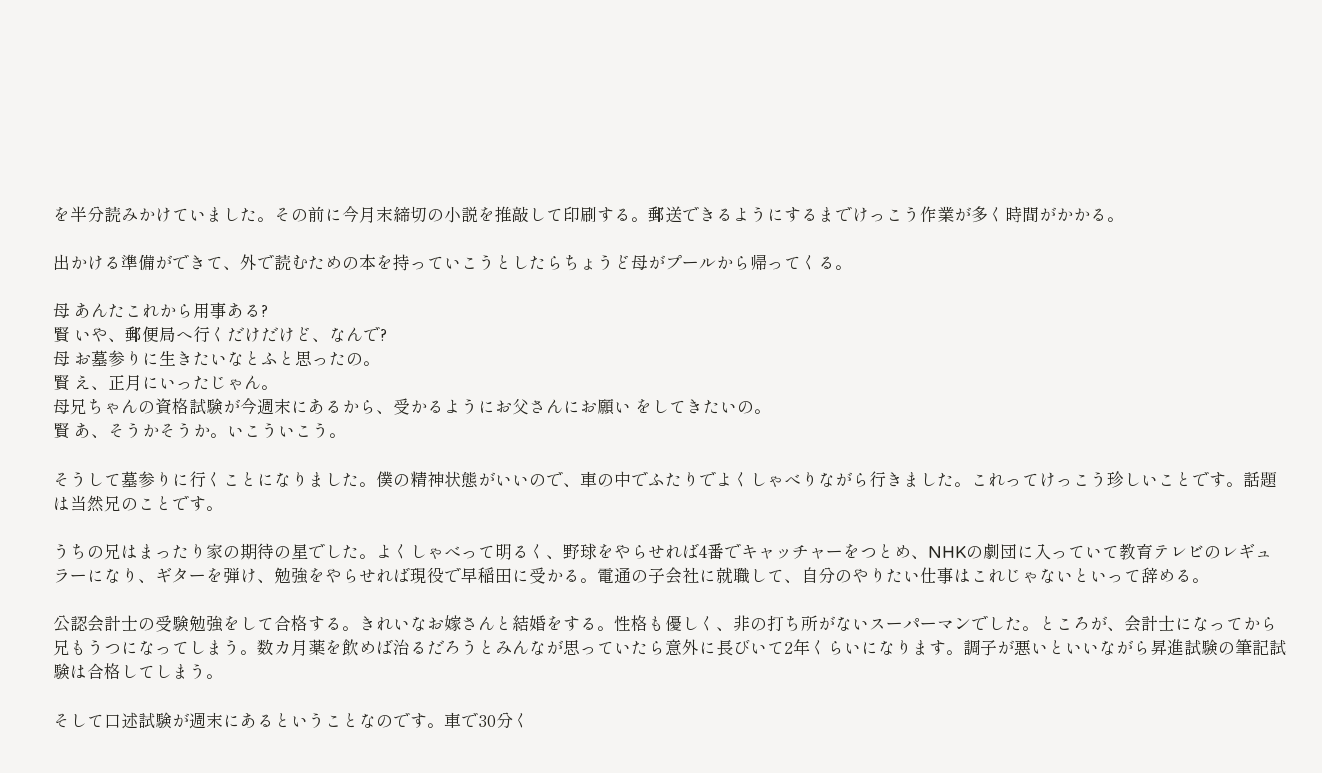を半分読みかけていました。その前に今月末締切の小説を推敲して印刷する。郵送できるようにするまでけっこう作業が多く時間がかかる。

出かける準備ができて、外で読むための本を持っていこうとしたらちょうど母がプールから帰ってくる。

母 あんたこれから用事ある?
賢 いや、郵便局へ行くだけだけど、なんで?
母 お墓参りに生きたいなとふと思ったの。
賢 え、正月にいったじゃん。
母兄ちゃんの資格試験が今週末にあるから、受かるようにお父さんにお願い をしてきたいの。
賢 あ、そうかそうか。いこういこう。

そうして墓参りに行くことになりました。僕の精神状態がいいので、車の中でふたりでよくしゃべりながら行きました。これってけっこう珍しいことです。話題は当然兄のことです。

うちの兄はまったり家の期待の星でした。よくしゃべって明るく、野球をやらせれば4番でキャッチャーをつとめ、NHKの劇団に入っていて教育テレビのレギュラーになり、ギターを弾け、勉強をやらせれば現役で早稲田に受かる。電通の子会社に就職して、自分のやりたい仕事はこれじゃないといって辞める。

公認会計士の受験勉強をして合格する。きれいなお嫁さんと結婚をする。性格も優しく、非の打ち所がないスーパーマンでした。ところが、会計士になってから兄もうつになってしまう。数カ月薬を飲めば治るだろうとみんなが思っていたら意外に長びいて2年くらいになります。調子が悪いといいながら昇進試験の筆記試験は合格してしまう。

そして口述試験が週末にあるということなのです。車で30分く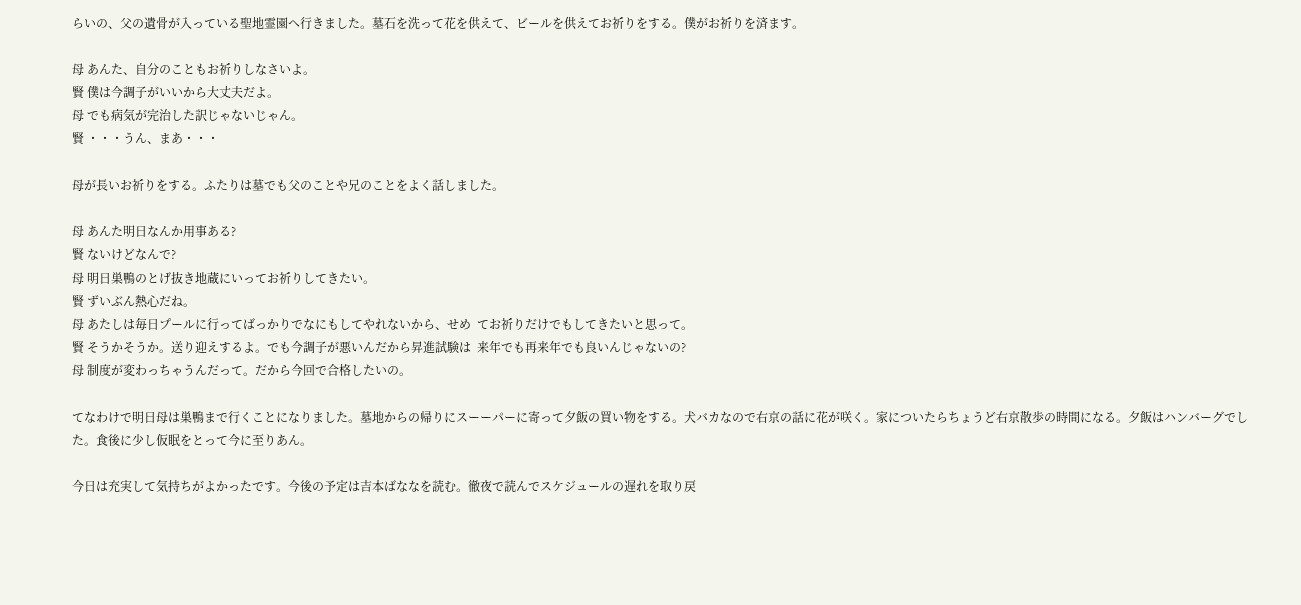らいの、父の遺骨が入っている聖地霊園へ行きました。墓石を洗って花を供えて、ビールを供えてお祈りをする。僕がお祈りを済ます。

母 あんた、自分のこともお祈りしなさいよ。
賢 僕は今調子がいいから大丈夫だよ。
母 でも病気が完治した訳じゃないじゃん。
賢 ・・・うん、まあ・・・

母が長いお祈りをする。ふたりは墓でも父のことや兄のことをよく話しました。

母 あんた明日なんか用事ある?
賢 ないけどなんで?
母 明日巣鴨のとげ抜き地蔵にいってお祈りしてきたい。
賢 ずいぶん熱心だね。
母 あたしは毎日プールに行ってばっかりでなにもしてやれないから、せめ  てお祈りだけでもしてきたいと思って。
賢 そうかそうか。送り迎えするよ。でも今調子が悪いんだから昇進試験は  来年でも再来年でも良いんじゃないの?
母 制度が変わっちゃうんだって。だから今回で合格したいの。

てなわけで明日母は巣鴨まで行くことになりました。墓地からの帰りにスーーパーに寄って夕飯の買い物をする。犬バカなので右京の話に花が咲く。家についたらちょうど右京散歩の時間になる。夕飯はハンバーグでした。食後に少し仮眠をとって今に至りあん。

今日は充実して気持ちがよかったです。今後の予定は吉本ばななを読む。徹夜で読んでスケジュールの遅れを取り戻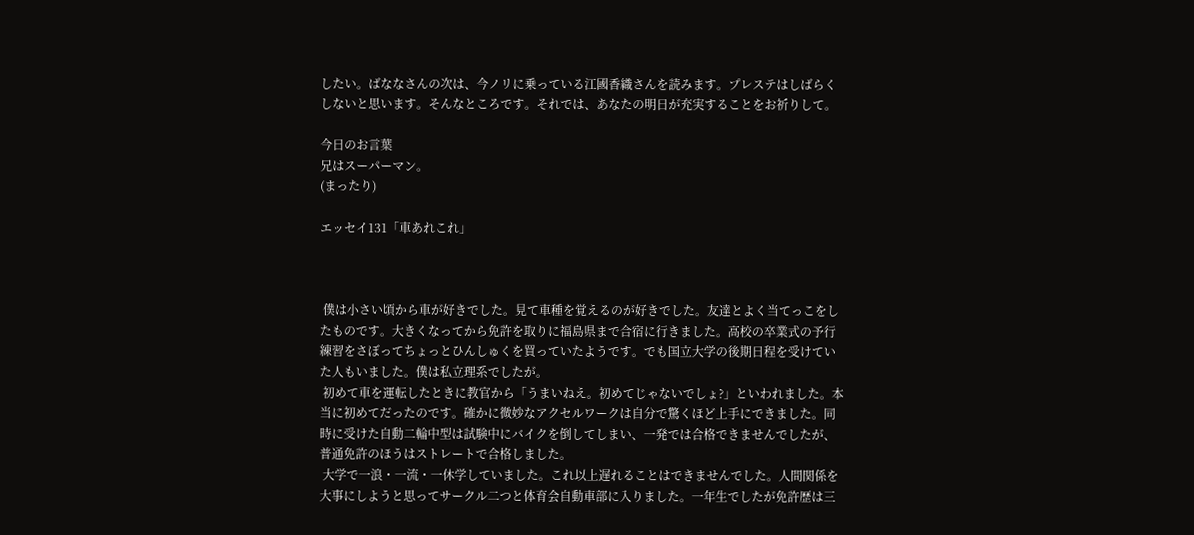したい。ばななさんの次は、今ノリに乗っている江國香織さんを読みます。プレステはしばらくしないと思います。そんなところです。それでは、あなたの明日が充実することをお祈りして。

今日のお言葉
兄はスーパーマン。
(まったり)

エッセイ131「車あれこれ」



 僕は小さい頃から車が好きでした。見て車種を覚えるのが好きでした。友達とよく当てっこをしたものです。大きくなってから免許を取りに福島県まで合宿に行きました。高校の卒業式の予行練習をさぼってちょっとひんしゅくを買っていたようです。でも国立大学の後期日程を受けていた人もいました。僕は私立理系でしたが。
 初めて車を運転したときに教官から「うまいねえ。初めてじゃないでしょ?」といわれました。本当に初めてだったのです。確かに微妙なアクセルワークは自分で驚くほど上手にできました。同時に受けた自動二輪中型は試験中にバイクを倒してしまい、一発では合格できませんでしたが、普通免許のほうはストレートで合格しました。
 大学で一浪・一流・一休学していました。これ以上遅れることはできませんでした。人間関係を大事にしようと思ってサークル二つと体育会自動車部に入りました。一年生でしたが免許歴は三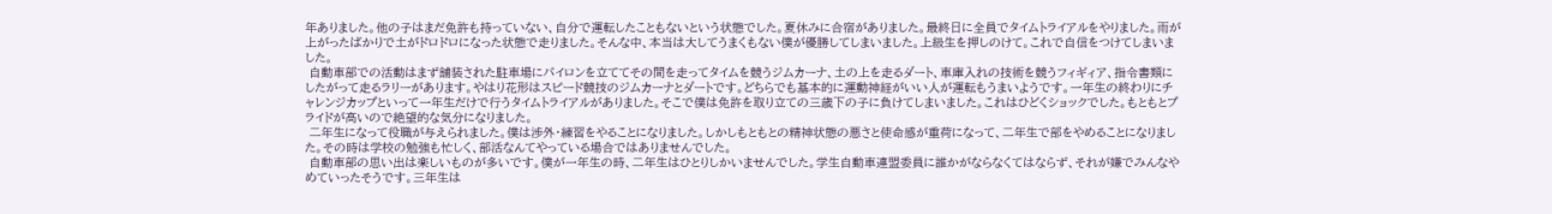年ありました。他の子はまだ免許も持っていない、自分で運転したこともないという状態でした。夏休みに合宿がありました。最終日に全員でタイムトライアルをやりました。雨が上がったばかりで土がドロドロになった状態で走りました。そんな中、本当は大してうまくもない僕が優勝してしまいました。上級生を押しのけて。これで自信をつけてしまいました。
 自動車部での活動はまず舗装された駐車場にパイロンを立ててその間を走ってタイムを競うジムカーナ、土の上を走るダート、車庫入れの技術を競うフィギィア、指令書類にしたがって走るラリーがあります。やはり花形はスピード競技のジムカーナとダートです。どちらでも基本的に運動神経がいい人が運転もうまいようです。一年生の終わりにチャレンジカップといって一年生だけで行うタイムトライアルがありました。そこで僕は免許を取り立ての三歳下の子に負けてしまいました。これはひどくショックでした。もともとプライドが高いので絶望的な気分になりました。
 二年生になって役職が与えられました。僕は渉外・練習をやることになりました。しかしもともとの精神状態の悪さと使命感が重荷になって、二年生で部をやめることになりました。その時は学校の勉強も忙しく、部活なんてやっている場合ではありませんでした。
 自動車部の思い出は楽しいものが多いです。僕が一年生の時、二年生はひとりしかいませんでした。学生自動車連盟委員に誰かがならなくてはならず、それが嫌でみんなやめていったそうです。三年生は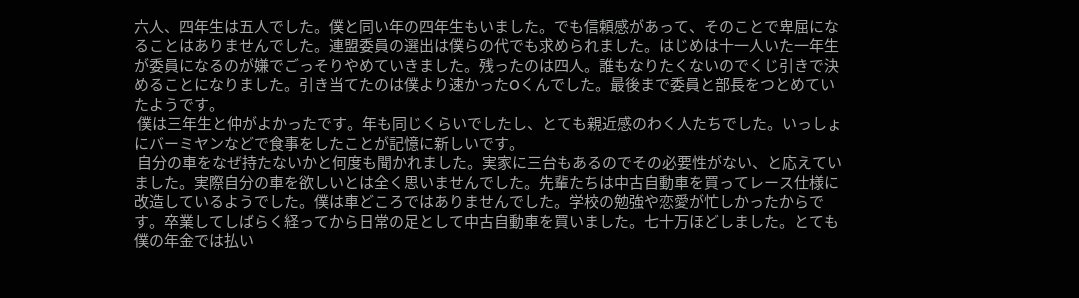六人、四年生は五人でした。僕と同い年の四年生もいました。でも信頼感があって、そのことで卑屈になることはありませんでした。連盟委員の選出は僕らの代でも求められました。はじめは十一人いた一年生が委員になるのが嫌でごっそりやめていきました。残ったのは四人。誰もなりたくないのでくじ引きで決めることになりました。引き当てたのは僕より速かったOくんでした。最後まで委員と部長をつとめていたようです。
 僕は三年生と仲がよかったです。年も同じくらいでしたし、とても親近感のわく人たちでした。いっしょにバーミヤンなどで食事をしたことが記憶に新しいです。
 自分の車をなぜ持たないかと何度も聞かれました。実家に三台もあるのでその必要性がない、と応えていました。実際自分の車を欲しいとは全く思いませんでした。先輩たちは中古自動車を買ってレース仕様に改造しているようでした。僕は車どころではありませんでした。学校の勉強や恋愛が忙しかったからです。卒業してしばらく経ってから日常の足として中古自動車を買いました。七十万ほどしました。とても僕の年金では払い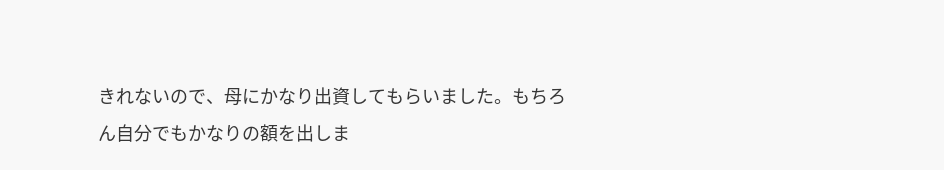きれないので、母にかなり出資してもらいました。もちろん自分でもかなりの額を出しま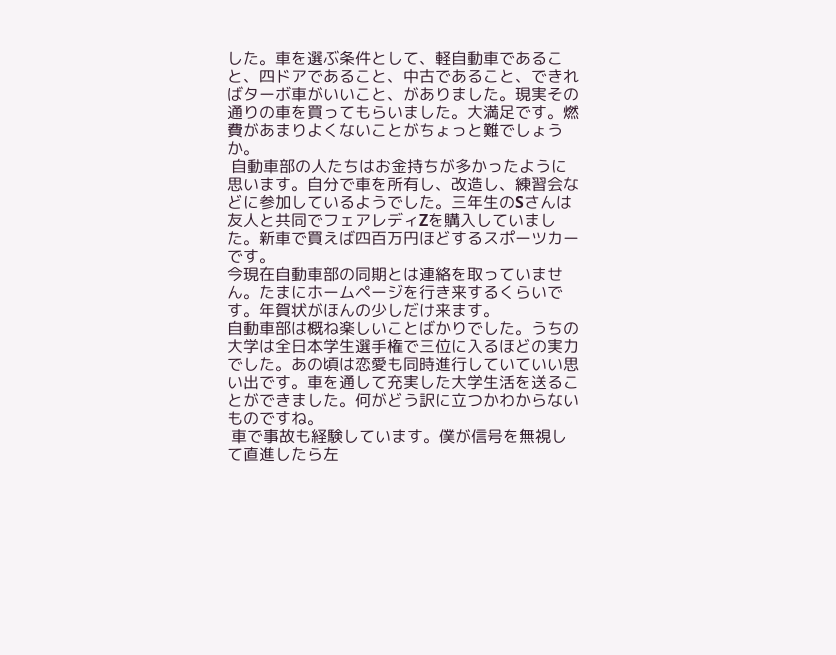した。車を選ぶ条件として、軽自動車であること、四ドアであること、中古であること、できればターボ車がいいこと、がありました。現実その通りの車を買ってもらいました。大満足です。燃費があまりよくないことがちょっと難でしょうか。
 自動車部の人たちはお金持ちが多かったように思います。自分で車を所有し、改造し、練習会などに参加しているようでした。三年生のSさんは友人と共同でフェアレディZを購入していました。新車で買えば四百万円ほどするスポーツカーです。
今現在自動車部の同期とは連絡を取っていません。たまにホームページを行き来するくらいです。年賀状がほんの少しだけ来ます。
自動車部は概ね楽しいことばかりでした。うちの大学は全日本学生選手権で三位に入るほどの実力でした。あの頃は恋愛も同時進行していていい思い出です。車を通して充実した大学生活を送ることができました。何がどう訳に立つかわからないものですね。
 車で事故も経験しています。僕が信号を無視して直進したら左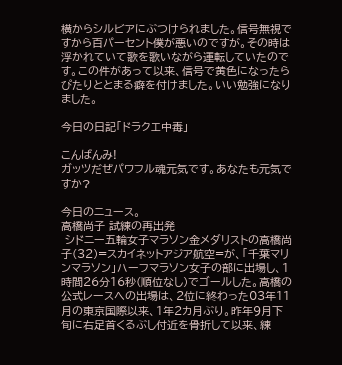横からシルビアにぶつけられました。信号無視ですから百パーセント僕が悪いのですが。その時は浮かれていて歌を歌いながら運転していたのです。この件があって以来、信号で黄色になったらぴたりととまる癖を付けました。いい勉強になりました。

今日の日記「ドラクエ中毒」

こんばんみ!
ガッツだぜパワフル魂元気です。あなたも元気ですか?

今日のニュース。
高橋尚子 試練の再出発
 シドニー五輪女子マラソン金メダリストの高橋尚子(32)=スカイネットアジア航空=が、「千葉マリンマラソン」ハーフマラソン女子の部に出場し、1時間26分16秒(順位なし)でゴールした。高橋の公式レースへの出場は、2位に終わった03年11月の東京国際以来、1年2カ月ぶり。昨年9月下旬に右足首くるぶし付近を骨折して以来、練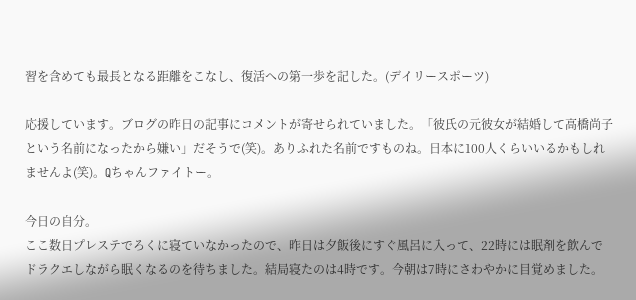習を含めても最長となる距離をこなし、復活への第一歩を記した。(デイリースポーツ)

応援しています。ブログの昨日の記事にコメントが寄せられていました。「彼氏の元彼女が結婚して高橋尚子という名前になったから嫌い」だそうで(笑)。ありふれた名前ですものね。日本に100人くらいいるかもしれませんよ(笑)。Qちゃんファイトー。

今日の自分。
ここ数日プレステでろくに寝ていなかったので、昨日は夕飯後にすぐ風呂に入って、22時には眠剤を飲んでドラクエしながら眠くなるのを待ちました。結局寝たのは4時です。今朝は7時にさわやかに目覚めました。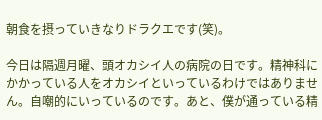朝食を摂っていきなりドラクエです(笑)。

今日は隔週月曜、頭オカシイ人の病院の日です。精神科にかかっている人をオカシイといっているわけではありません。自嘲的にいっているのです。あと、僕が通っている精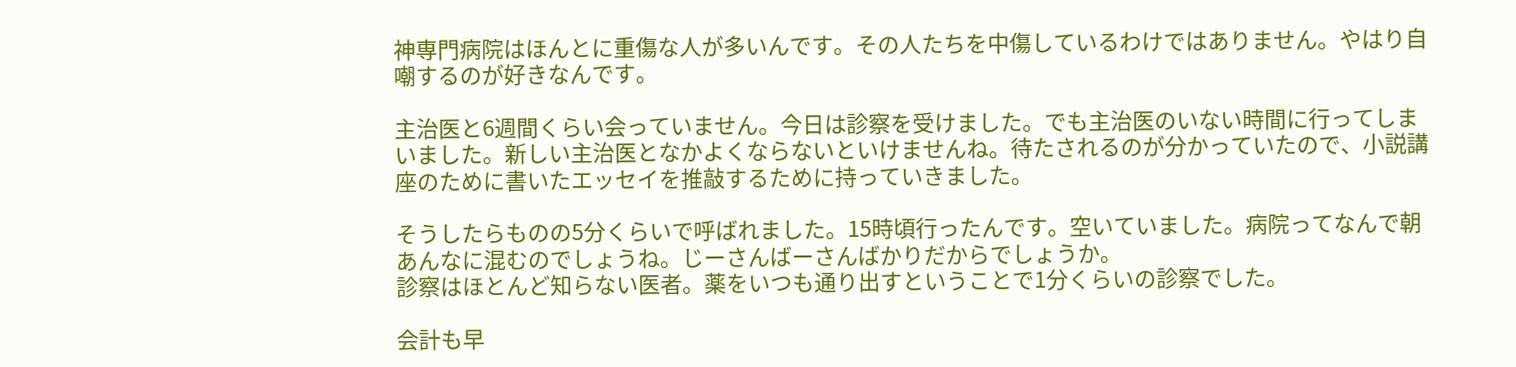神専門病院はほんとに重傷な人が多いんです。その人たちを中傷しているわけではありません。やはり自嘲するのが好きなんです。

主治医と6週間くらい会っていません。今日は診察を受けました。でも主治医のいない時間に行ってしまいました。新しい主治医となかよくならないといけませんね。待たされるのが分かっていたので、小説講座のために書いたエッセイを推敲するために持っていきました。

そうしたらものの5分くらいで呼ばれました。15時頃行ったんです。空いていました。病院ってなんで朝あんなに混むのでしょうね。じーさんばーさんばかりだからでしょうか。
診察はほとんど知らない医者。薬をいつも通り出すということで1分くらいの診察でした。

会計も早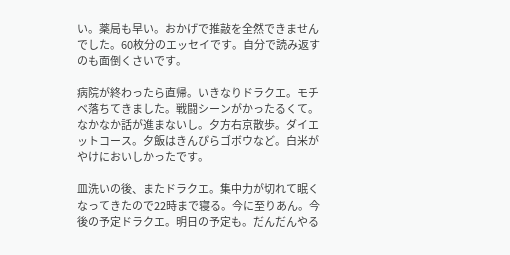い。薬局も早い。おかげで推敲を全然できませんでした。60枚分のエッセイです。自分で読み返すのも面倒くさいです。

病院が終わったら直帰。いきなりドラクエ。モチベ落ちてきました。戦闘シーンがかったるくて。なかなか話が進まないし。夕方右京散歩。ダイエットコース。夕飯はきんぴらゴボウなど。白米がやけにおいしかったです。

皿洗いの後、またドラクエ。集中力が切れて眠くなってきたので22時まで寝る。今に至りあん。今後の予定ドラクエ。明日の予定も。だんだんやる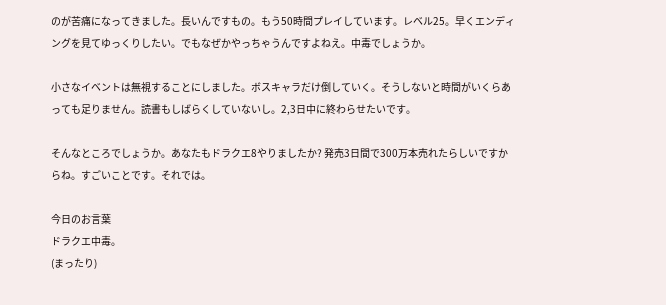のが苦痛になってきました。長いんですもの。もう50時間プレイしています。レベル25。早くエンディングを見てゆっくりしたい。でもなぜかやっちゃうんですよねえ。中毒でしょうか。

小さなイベントは無視することにしました。ボスキャラだけ倒していく。そうしないと時間がいくらあっても足りません。読書もしばらくしていないし。2,3日中に終わらせたいです。

そんなところでしょうか。あなたもドラクエ8やりましたか? 発売3日間で300万本売れたらしいですからね。すごいことです。それでは。

今日のお言葉
ドラクエ中毒。
(まったり)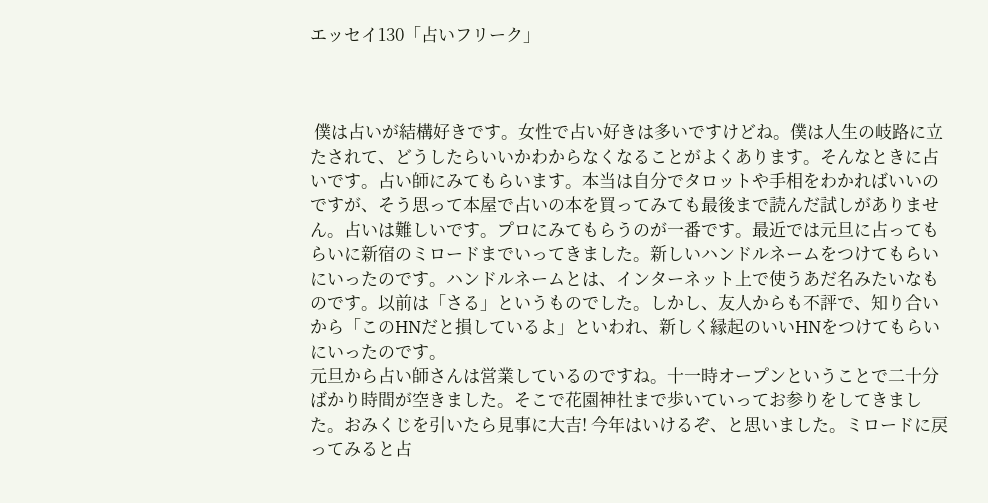エッセイ130「占いフリーク」



 僕は占いが結構好きです。女性で占い好きは多いですけどね。僕は人生の岐路に立たされて、どうしたらいいかわからなくなることがよくあります。そんなときに占いです。占い師にみてもらいます。本当は自分でタロットや手相をわかればいいのですが、そう思って本屋で占いの本を買ってみても最後まで読んだ試しがありません。占いは難しいです。プロにみてもらうのが一番です。最近では元旦に占ってもらいに新宿のミロードまでいってきました。新しいハンドルネームをつけてもらいにいったのです。ハンドルネームとは、インターネット上で使うあだ名みたいなものです。以前は「さる」というものでした。しかし、友人からも不評で、知り合いから「このHNだと損しているよ」といわれ、新しく縁起のいいHNをつけてもらいにいったのです。
元旦から占い師さんは営業しているのですね。十一時オープンということで二十分ばかり時間が空きました。そこで花園神社まで歩いていってお参りをしてきました。おみくじを引いたら見事に大吉! 今年はいけるぞ、と思いました。ミロードに戻ってみると占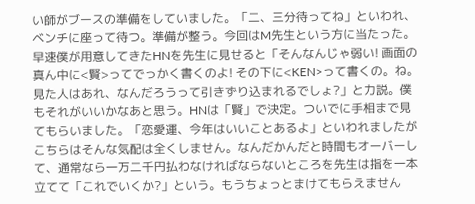い師がブースの準備をしていました。「二、三分待ってね」といわれ、ベンチに座って待つ。準備が整う。今回はM先生という方に当たった。早速僕が用意してきたHNを先生に見せると「そんなんじゃ弱い! 画面の真ん中に<賢>ってでっかく書くのよ! その下に<KEN>って書くの。ね。見た人はあれ、なんだろうって引きずり込まれるでしょ?」と力説。僕もそれがいいかなあと思う。HNは「賢」で決定。ついでに手相まで見てもらいました。「恋愛運、今年はいいことあるよ」といわれましたがこちらはそんな気配は全くしません。なんだかんだと時間もオーバーして、通常なら一万二千円払わなければならないところを先生は指を一本立てて「これでいくか?」という。もうちょっとまけてもらえません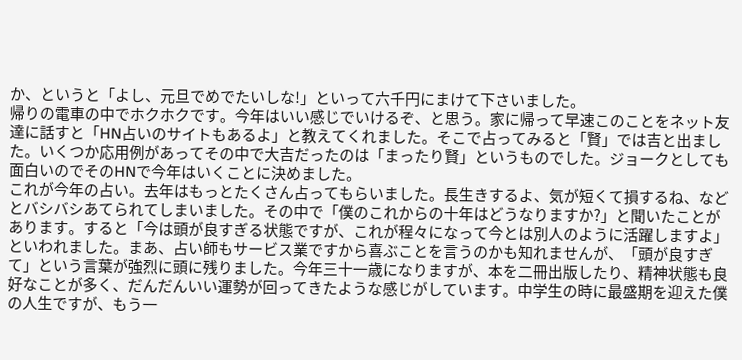か、というと「よし、元旦でめでたいしな!」といって六千円にまけて下さいました。
帰りの電車の中でホクホクです。今年はいい感じでいけるぞ、と思う。家に帰って早速このことをネット友達に話すと「HN占いのサイトもあるよ」と教えてくれました。そこで占ってみると「賢」では吉と出ました。いくつか応用例があってその中で大吉だったのは「まったり賢」というものでした。ジョークとしても面白いのでそのHNで今年はいくことに決めました。
これが今年の占い。去年はもっとたくさん占ってもらいました。長生きするよ、気が短くて損するね、などとバシバシあてられてしまいました。その中で「僕のこれからの十年はどうなりますか?」と聞いたことがあります。すると「今は頭が良すぎる状態ですが、これが程々になって今とは別人のように活躍しますよ」といわれました。まあ、占い師もサービス業ですから喜ぶことを言うのかも知れませんが、「頭が良すぎて」という言葉が強烈に頭に残りました。今年三十一歳になりますが、本を二冊出版したり、精神状態も良好なことが多く、だんだんいい運勢が回ってきたような感じがしています。中学生の時に最盛期を迎えた僕の人生ですが、もう一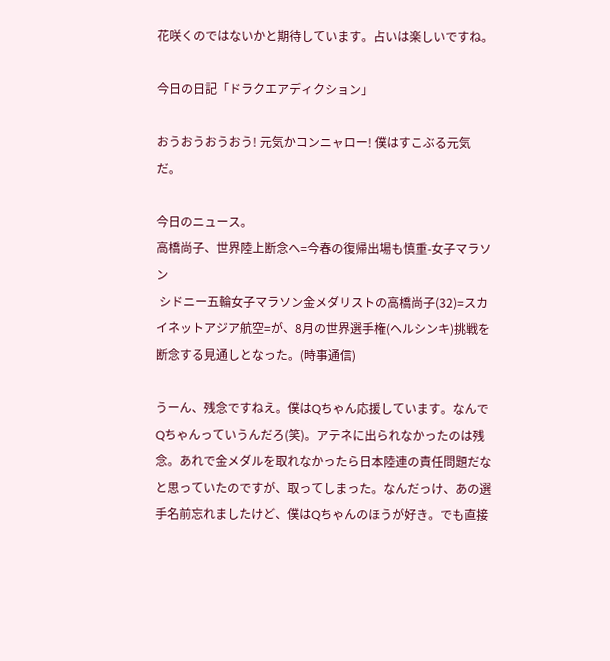花咲くのではないかと期待しています。占いは楽しいですね。

今日の日記「ドラクエアディクション」

おうおうおうおう! 元気かコンニャロー! 僕はすこぶる元気だ。

今日のニュース。
高橋尚子、世界陸上断念へ=今春の復帰出場も慎重-女子マラソン
 シドニー五輪女子マラソン金メダリストの高橋尚子(32)=スカイネットアジア航空=が、8月の世界選手権(ヘルシンキ)挑戦を断念する見通しとなった。(時事通信)

うーん、残念ですねえ。僕はQちゃん応援しています。なんでQちゃんっていうんだろ(笑)。アテネに出られなかったのは残念。あれで金メダルを取れなかったら日本陸連の責任問題だなと思っていたのですが、取ってしまった。なんだっけ、あの選手名前忘れましたけど、僕はQちゃんのほうが好き。でも直接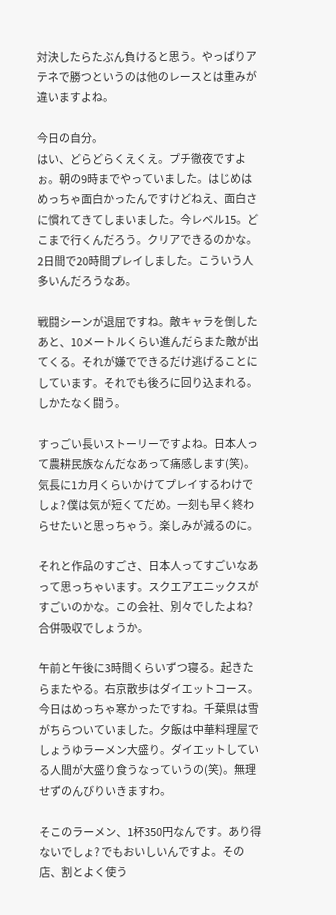対決したらたぶん負けると思う。やっぱりアテネで勝つというのは他のレースとは重みが違いますよね。

今日の自分。
はい、どらどらくえくえ。プチ徹夜ですよぉ。朝の9時までやっていました。はじめはめっちゃ面白かったんですけどねえ、面白さに慣れてきてしまいました。今レベル15。どこまで行くんだろう。クリアできるのかな。2日間で20時間プレイしました。こういう人多いんだろうなあ。

戦闘シーンが退屈ですね。敵キャラを倒したあと、10メートルくらい進んだらまた敵が出てくる。それが嫌でできるだけ逃げることにしています。それでも後ろに回り込まれる。しかたなく闘う。

すっごい長いストーリーですよね。日本人って農耕民族なんだなあって痛感します(笑)。気長に1カ月くらいかけてプレイするわけでしょ? 僕は気が短くてだめ。一刻も早く終わらせたいと思っちゃう。楽しみが減るのに。

それと作品のすごさ、日本人ってすごいなあって思っちゃいます。スクエアエニックスがすごいのかな。この会社、別々でしたよね? 合併吸収でしょうか。

午前と午後に3時間くらいずつ寝る。起きたらまたやる。右京散歩はダイエットコース。今日はめっちゃ寒かったですね。千葉県は雪がちらついていました。夕飯は中華料理屋でしょうゆラーメン大盛り。ダイエットしている人間が大盛り食うなっていうの(笑)。無理せずのんびりいきますわ。

そこのラーメン、1杯350円なんです。あり得ないでしょ? でもおいしいんですよ。その店、割とよく使う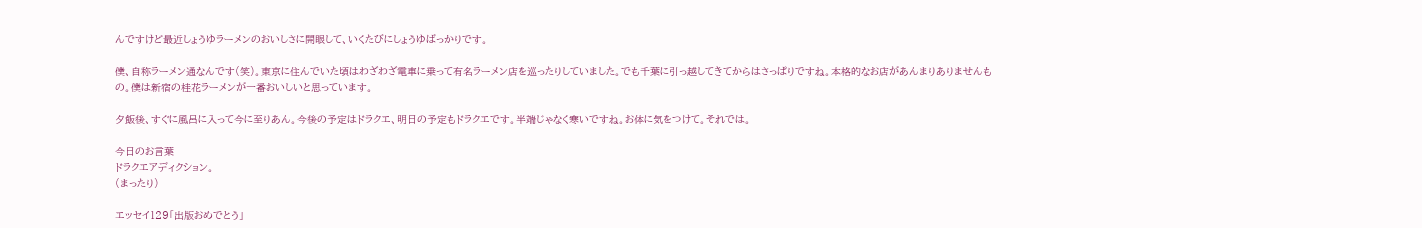んですけど最近しょうゆラーメンのおいしさに開眼して、いくたびにしょうゆばっかりです。

僕、自称ラーメン通なんです(笑)。東京に住んでいた頃はわざわざ電車に乗って有名ラーメン店を巡ったりしていました。でも千葉に引っ越してきてからはさっぱりですね。本格的なお店があんまりありませんもの。僕は新宿の桂花ラーメンが一番おいしいと思っています。

夕飯後、すぐに風呂に入って今に至りあん。今後の予定はドラクエ、明日の予定もドラクエです。半端じゃなく寒いですね。お体に気をつけて。それでは。

今日のお言葉
ドラクエアディクション。
(まったり)

エッセイ129「出版おめでとう」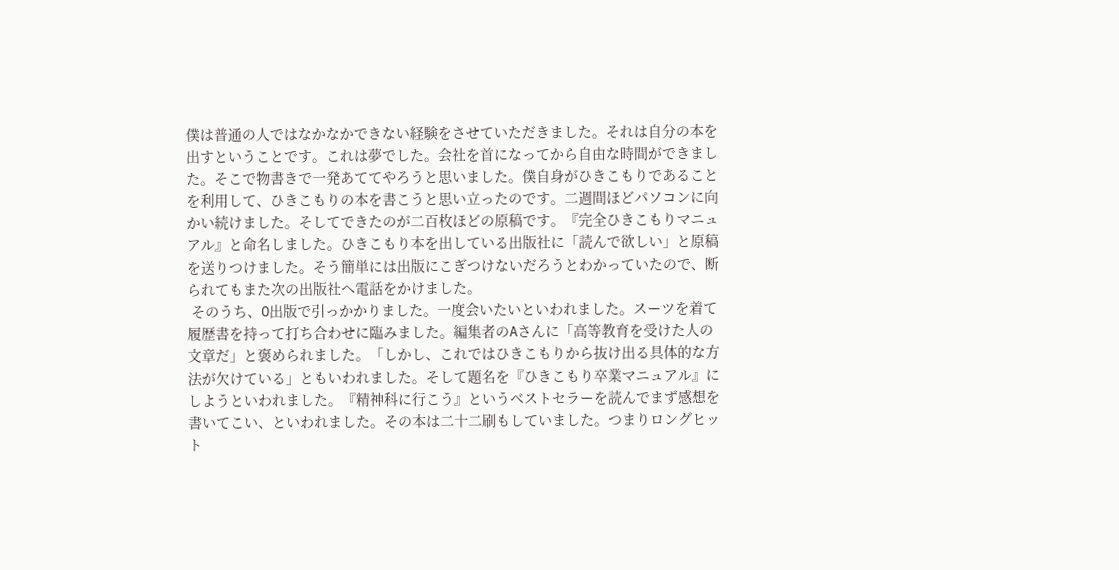僕は普通の人ではなかなかできない経験をさせていただきました。それは自分の本を出すということです。これは夢でした。会社を首になってから自由な時間ができました。そこで物書きで一発あててやろうと思いました。僕自身がひきこもりであることを利用して、ひきこもりの本を書こうと思い立ったのです。二週間ほどパソコンに向かい続けました。そしてできたのが二百枚ほどの原稿です。『完全ひきこもりマニュアル』と命名しました。ひきこもり本を出している出版社に「読んで欲しい」と原稿を送りつけました。そう簡単には出版にこぎつけないだろうとわかっていたので、断られてもまた次の出版社へ電話をかけました。
 そのうち、O出版で引っかかりました。一度会いたいといわれました。スーツを着て履歴書を持って打ち合わせに臨みました。編集者のAさんに「高等教育を受けた人の文章だ」と褒められました。「しかし、これではひきこもりから抜け出る具体的な方法が欠けている」ともいわれました。そして題名を『ひきこもり卒業マニュアル』にしようといわれました。『精神科に行こう』というベストセラーを読んでまず感想を書いてこい、といわれました。その本は二十二刷もしていました。つまりロングヒット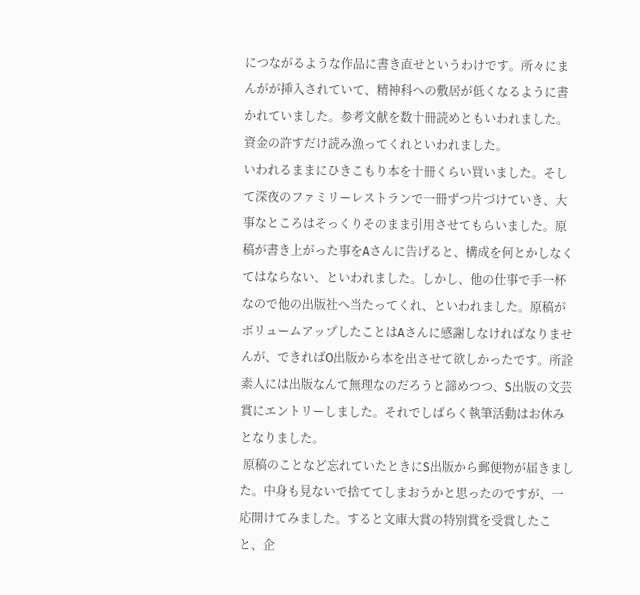につながるような作品に書き直せというわけです。所々にまんがが挿入されていて、精神科への敷居が低くなるように書かれていました。参考文献を数十冊読めともいわれました。資金の許すだけ読み漁ってくれといわれました。
いわれるままにひきこもり本を十冊くらい買いました。そして深夜のファミリーレストランで一冊ずつ片づけていき、大事なところはそっくりそのまま引用させてもらいました。原稿が書き上がった事をAさんに告げると、構成を何とかしなくてはならない、といわれました。しかし、他の仕事で手一杯なので他の出版社へ当たってくれ、といわれました。原稿がボリュームアップしたことはAさんに感謝しなければなりませんが、できればO出版から本を出させて欲しかったです。所詮素人には出版なんて無理なのだろうと諦めつつ、S出版の文芸賞にエントリーしました。それでしばらく執筆活動はお休みとなりました。
 原稿のことなど忘れていたときにS出版から郵便物が届きました。中身も見ないで捨ててしまおうかと思ったのですが、一応開けてみました。すると文庫大賞の特別賞を受賞したこと、企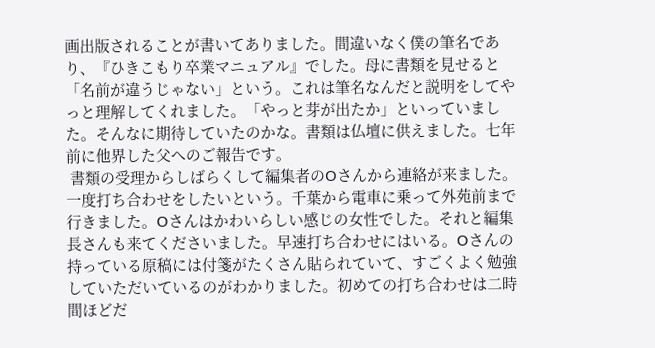画出版されることが書いてありました。間違いなく僕の筆名であり、『ひきこもり卒業マニュアル』でした。母に書類を見せると「名前が違うじゃない」という。これは筆名なんだと説明をしてやっと理解してくれました。「やっと芽が出たか」といっていました。そんなに期待していたのかな。書類は仏壇に供えました。七年前に他界した父へのご報告です。
 書類の受理からしばらくして編集者のOさんから連絡が来ました。一度打ち合わせをしたいという。千葉から電車に乗って外苑前まで行きました。Oさんはかわいらしい感じの女性でした。それと編集長さんも来てくださいました。早速打ち合わせにはいる。Oさんの持っている原稿には付箋がたくさん貼られていて、すごくよく勉強していただいているのがわかりました。初めての打ち合わせは二時間ほどだ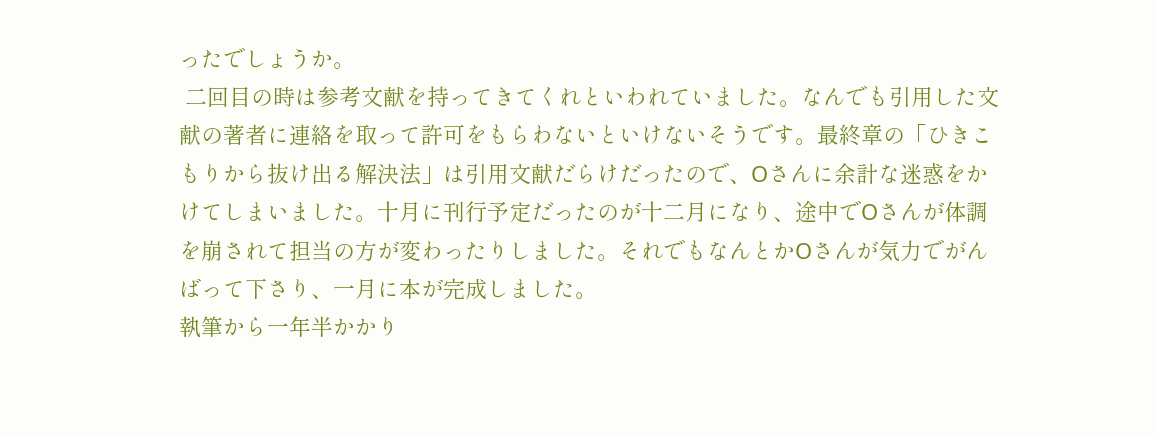ったでしょうか。
 二回目の時は参考文献を持ってきてくれといわれていました。なんでも引用した文献の著者に連絡を取って許可をもらわないといけないそうです。最終章の「ひきこもりから抜け出る解決法」は引用文献だらけだったので、Oさんに余計な迷惑をかけてしまいました。十月に刊行予定だったのが十二月になり、途中でOさんが体調を崩されて担当の方が変わったりしました。それでもなんとかOさんが気力でがんばって下さり、一月に本が完成しました。
執筆から一年半かかり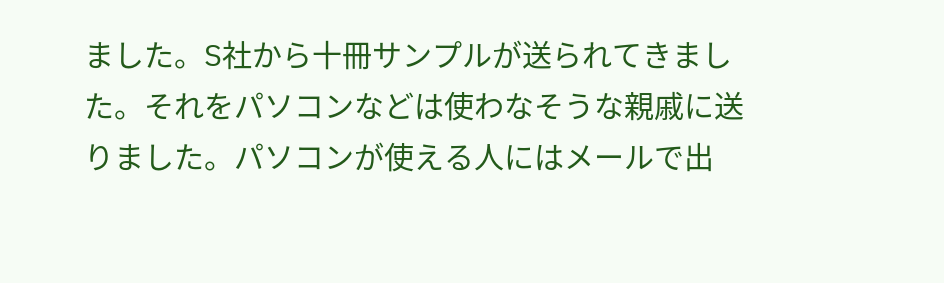ました。S社から十冊サンプルが送られてきました。それをパソコンなどは使わなそうな親戚に送りました。パソコンが使える人にはメールで出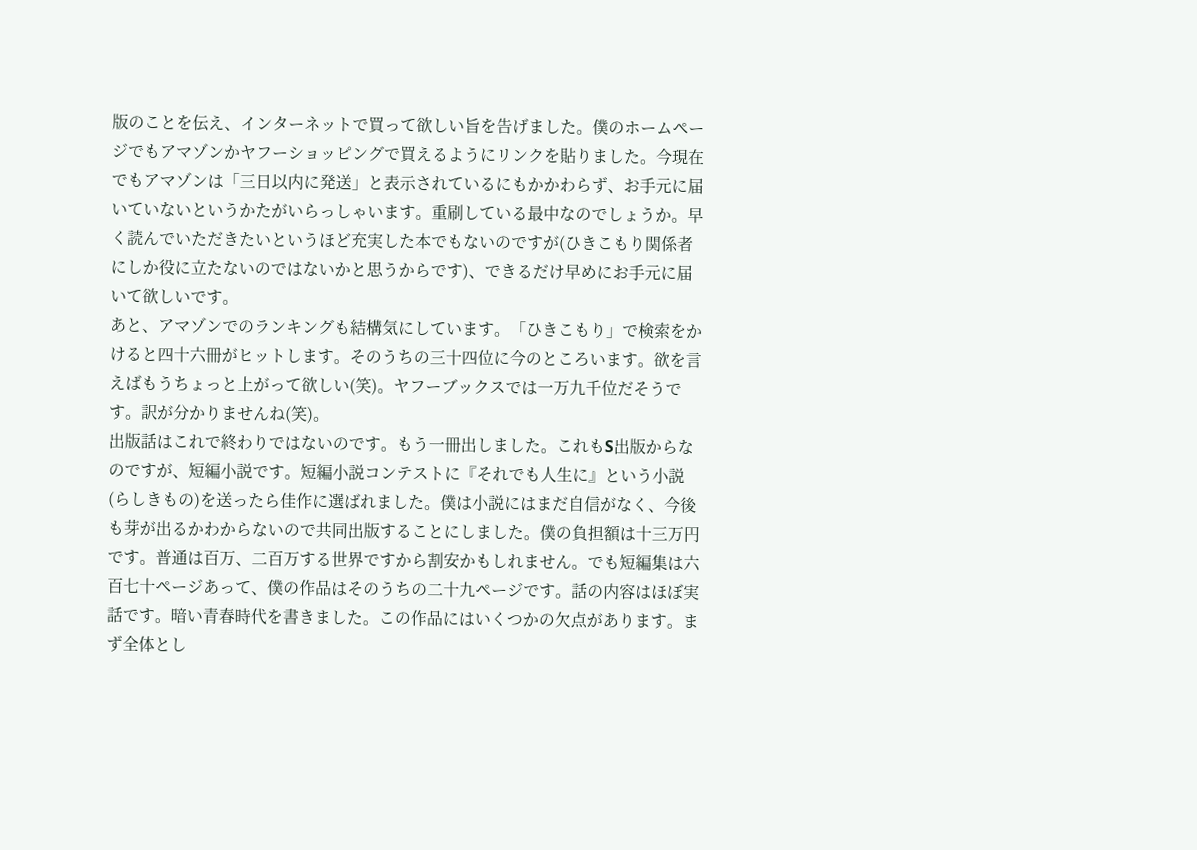版のことを伝え、インターネットで買って欲しい旨を告げました。僕のホームページでもアマゾンかヤフーショッピングで買えるようにリンクを貼りました。今現在でもアマゾンは「三日以内に発送」と表示されているにもかかわらず、お手元に届いていないというかたがいらっしゃいます。重刷している最中なのでしょうか。早く読んでいただきたいというほど充実した本でもないのですが(ひきこもり関係者にしか役に立たないのではないかと思うからです)、できるだけ早めにお手元に届いて欲しいです。
あと、アマゾンでのランキングも結構気にしています。「ひきこもり」で検索をかけると四十六冊がヒットします。そのうちの三十四位に今のところいます。欲を言えばもうちょっと上がって欲しい(笑)。ヤフーブックスでは一万九千位だそうです。訳が分かりませんね(笑)。
出版話はこれで終わりではないのです。もう一冊出しました。これもS出版からなのですが、短編小説です。短編小説コンテストに『それでも人生に』という小説(らしきもの)を送ったら佳作に選ばれました。僕は小説にはまだ自信がなく、今後も芽が出るかわからないので共同出版することにしました。僕の負担額は十三万円です。普通は百万、二百万する世界ですから割安かもしれません。でも短編集は六百七十ページあって、僕の作品はそのうちの二十九ページです。話の内容はほぼ実話です。暗い青春時代を書きました。この作品にはいくつかの欠点があります。まず全体とし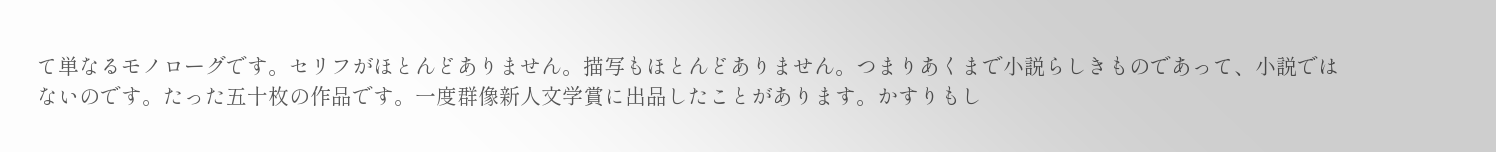て単なるモノローグです。セリフがほとんどありません。描写もほとんどありません。つまりあくまで小説らしきものであって、小説ではないのです。たった五十枚の作品です。一度群像新人文学賞に出品したことがあります。かすりもし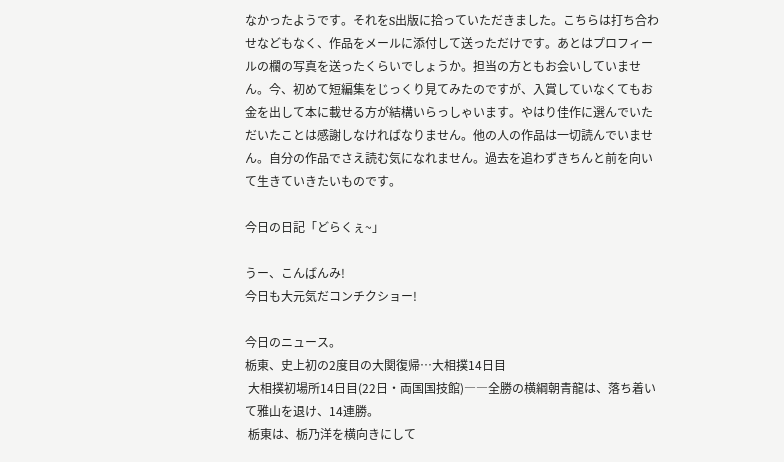なかったようです。それをS出版に拾っていただきました。こちらは打ち合わせなどもなく、作品をメールに添付して送っただけです。あとはプロフィールの欄の写真を送ったくらいでしょうか。担当の方ともお会いしていません。今、初めて短編集をじっくり見てみたのですが、入賞していなくてもお金を出して本に載せる方が結構いらっしゃいます。やはり佳作に選んでいただいたことは感謝しなければなりません。他の人の作品は一切読んでいません。自分の作品でさえ読む気になれません。過去を追わずきちんと前を向いて生きていきたいものです。

今日の日記「どらくぇ~」

うー、こんばんみ!
今日も大元気だコンチクショー!

今日のニュース。
栃東、史上初の2度目の大関復帰…大相撲14日目
 大相撲初場所14日目(22日・両国国技館)――全勝の横綱朝青龍は、落ち着いて雅山を退け、14連勝。
 栃東は、栃乃洋を横向きにして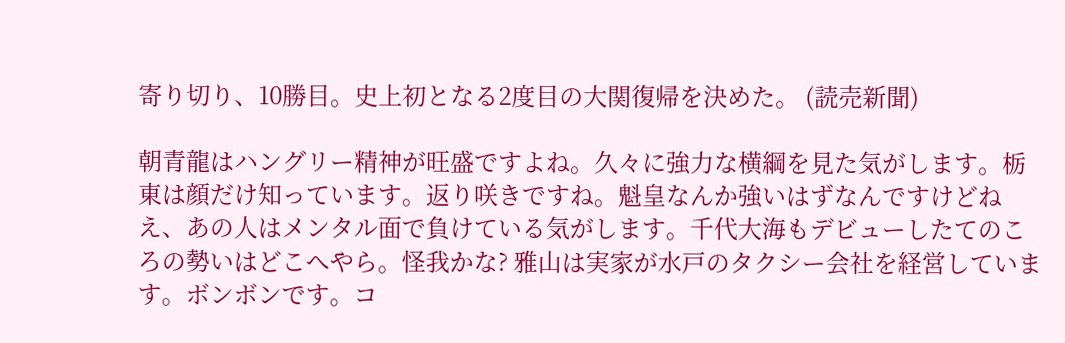寄り切り、10勝目。史上初となる2度目の大関復帰を決めた。 (読売新聞)

朝青龍はハングリー精神が旺盛ですよね。久々に強力な横綱を見た気がします。栃東は顔だけ知っています。返り咲きですね。魁皇なんか強いはずなんですけどねえ、あの人はメンタル面で負けている気がします。千代大海もデビューしたてのころの勢いはどこへやら。怪我かな? 雅山は実家が水戸のタクシー会社を経営しています。ボンボンです。コ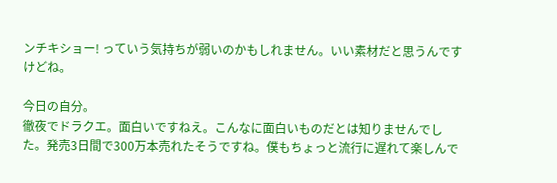ンチキショー! っていう気持ちが弱いのかもしれません。いい素材だと思うんですけどね。

今日の自分。
徹夜でドラクエ。面白いですねえ。こんなに面白いものだとは知りませんでした。発売3日間で300万本売れたそうですね。僕もちょっと流行に遅れて楽しんで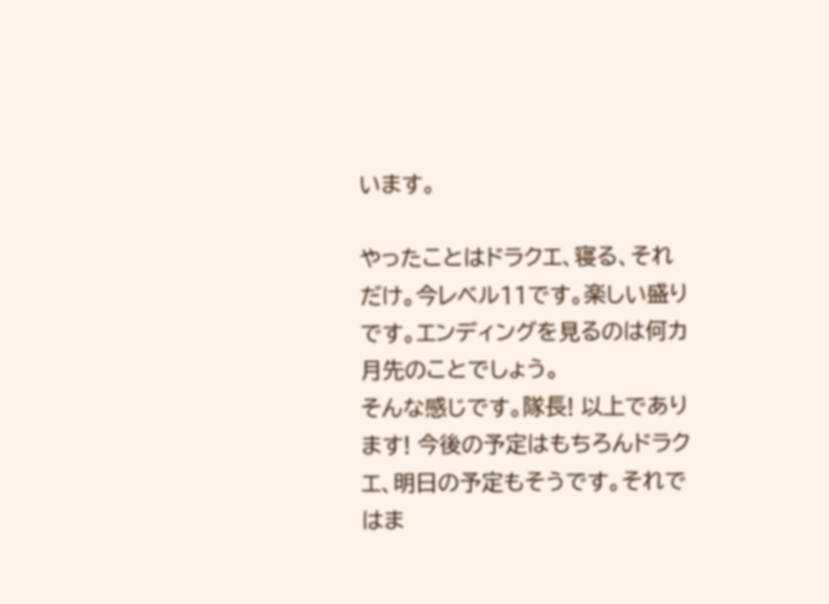います。

やったことはドラクエ、寝る、それだけ。今レベル11です。楽しい盛りです。エンディングを見るのは何カ月先のことでしょう。
そんな感じです。隊長! 以上であります! 今後の予定はもちろんドラクエ、明日の予定もそうです。それではま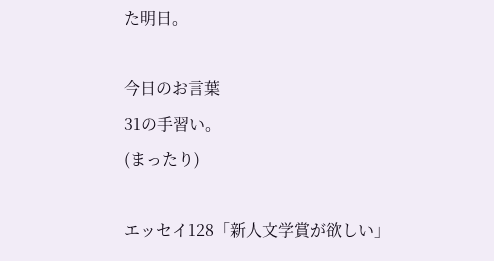た明日。

今日のお言葉
31の手習い。
(まったり)

エッセイ128「新人文学賞が欲しい」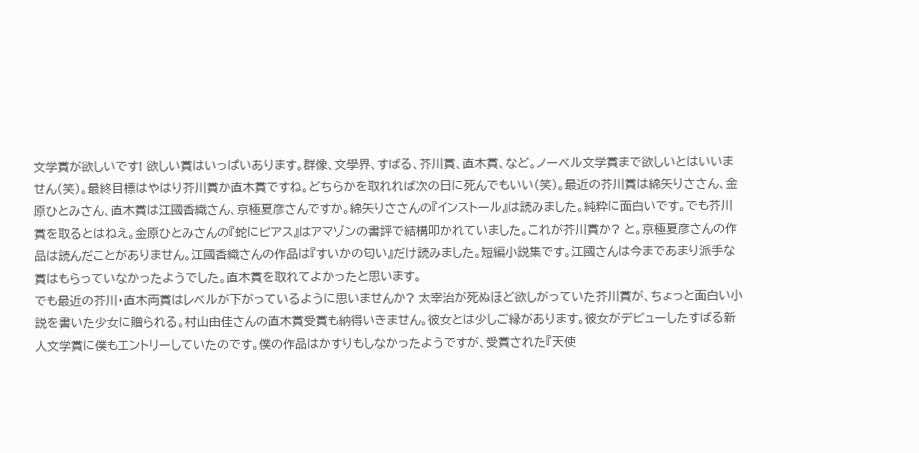文学賞が欲しいです! 欲しい賞はいっぱいあります。群像、文學界、すばる、芥川賞、直木賞、など。ノーベル文学賞まで欲しいとはいいません(笑)。最終目標はやはり芥川賞か直木賞ですね。どちらかを取れれば次の日に死んでもいい(笑)。最近の芥川賞は綿矢りささん、金原ひとみさん、直木賞は江國香織さん、京極夏彦さんですか。綿矢りささんの『インストール』は読みました。純粋に面白いです。でも芥川賞を取るとはねえ。金原ひとみさんの『蛇にピアス』はアマゾンの書評で結構叩かれていました。これが芥川賞か? と。京極夏彦さんの作品は読んだことがありません。江國香織さんの作品は『すいかの匂い』だけ読みました。短編小説集です。江國さんは今まであまり派手な賞はもらっていなかったようでした。直木賞を取れてよかったと思います。
でも最近の芥川・直木両賞はレベルが下がっているように思いませんか? 太宰治が死ぬほど欲しがっていた芥川賞が、ちょっと面白い小説を書いた少女に贈られる。村山由佳さんの直木賞受賞も納得いきません。彼女とは少しご縁があります。彼女がデビューしたすばる新人文学賞に僕もエントリーしていたのです。僕の作品はかすりもしなかったようですが、受賞された『天使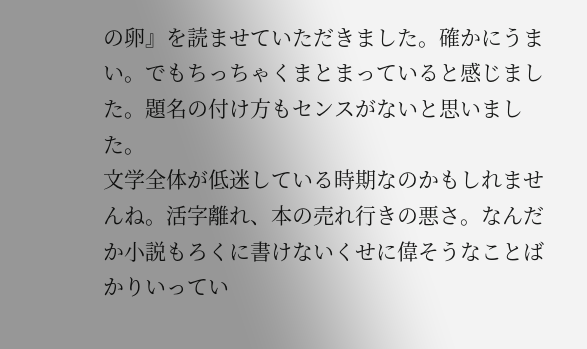の卵』を読ませていただきました。確かにうまい。でもちっちゃくまとまっていると感じました。題名の付け方もセンスがないと思いました。
文学全体が低迷している時期なのかもしれませんね。活字離れ、本の売れ行きの悪さ。なんだか小説もろくに書けないくせに偉そうなことばかりいってい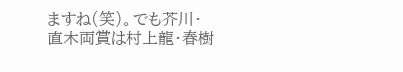ますね(笑)。でも芥川・直木両賞は村上龍・春樹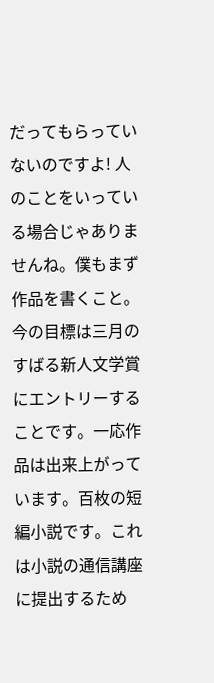だってもらっていないのですよ! 人のことをいっている場合じゃありませんね。僕もまず作品を書くこと。
今の目標は三月のすばる新人文学賞にエントリーすることです。一応作品は出来上がっています。百枚の短編小説です。これは小説の通信講座に提出するため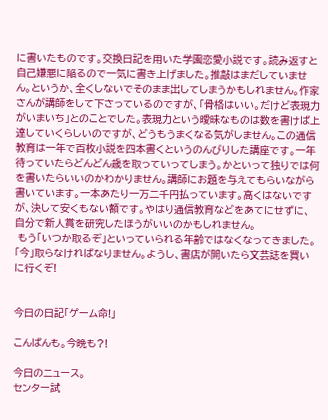に書いたものです。交換日記を用いた学園恋愛小説です。読み返すと自己嫌悪に陥るので一気に書き上げました。推敲はまだしていません。というか、全くしないでそのまま出してしまうかもしれません。作家さんが講師をして下さっているのですが、「骨格はいい。だけど表現力がいまいち」とのことでした。表現力という曖昧なものは数を書けば上達していくらしいのですが、どうもうまくなる気がしません。この通信教育は一年で百枚小説を四本書くというのんびりした講座です。一年待っていたらどんどん歳を取っていってしまう。かといって独りでは何を書いたらいいのかわかりません。講師にお題を与えてもらいながら書いています。一本あたり一万二千円払っています。高くはないですが、決して安くもない額です。やはり通信教育などをあてにせずに、自分で新人賞を研究したほうがいいのかもしれません。
 もう「いつか取るぞ」といっていられる年齢ではなくなってきました。「今」取らなければなりません。ようし、書店が開いたら文芸誌を買いに行くぞ!


今日の日記「ゲーム命!」

こんばんも。今晩も?!

今日のニュース。
センター試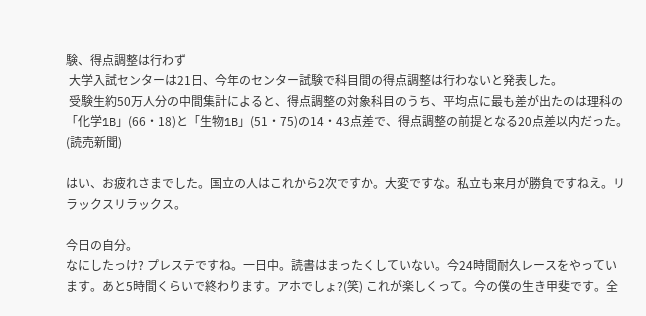験、得点調整は行わず
 大学入試センターは21日、今年のセンター試験で科目間の得点調整は行わないと発表した。
 受験生約50万人分の中間集計によると、得点調整の対象科目のうち、平均点に最も差が出たのは理科の「化学1B」(66・18)と「生物1B」(51・75)の14・43点差で、得点調整の前提となる20点差以内だった。(読売新聞)

はい、お疲れさまでした。国立の人はこれから2次ですか。大変ですな。私立も来月が勝負ですねえ。リラックスリラックス。

今日の自分。
なにしたっけ? プレステですね。一日中。読書はまったくしていない。今24時間耐久レースをやっています。あと5時間くらいで終わります。アホでしょ?(笑) これが楽しくって。今の僕の生き甲斐です。全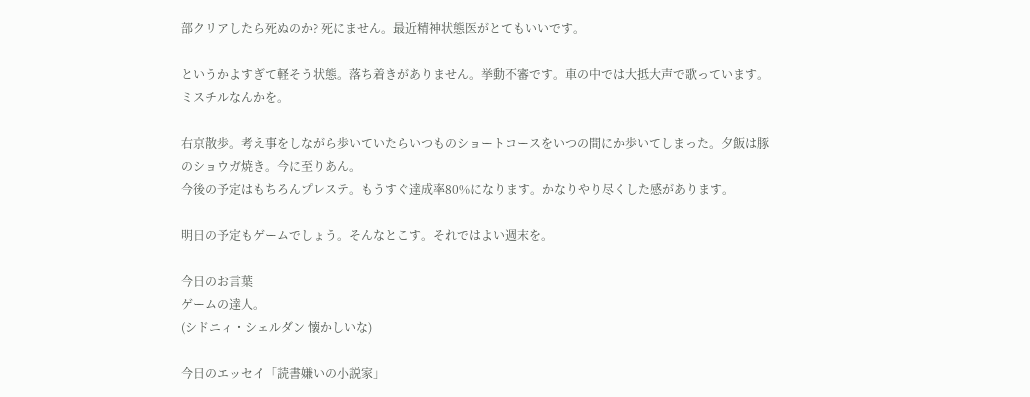部クリアしたら死ぬのか? 死にません。最近精神状態医がとてもいいです。

というかよすぎて軽そう状態。落ち着きがありません。挙動不審です。車の中では大抵大声で歌っています。ミスチルなんかを。

右京散歩。考え事をしながら歩いていたらいつものショートコースをいつの間にか歩いてしまった。夕飯は豚のショウガ焼き。今に至りあん。
今後の予定はもちろんプレステ。もうすぐ達成率80%になります。かなりやり尽くした感があります。

明日の予定もゲームでしょう。そんなとこす。それではよい週末を。

今日のお言葉
ゲームの達人。
(シドニィ・シェルダン 懐かしいな)

今日のエッセイ「読書嫌いの小説家」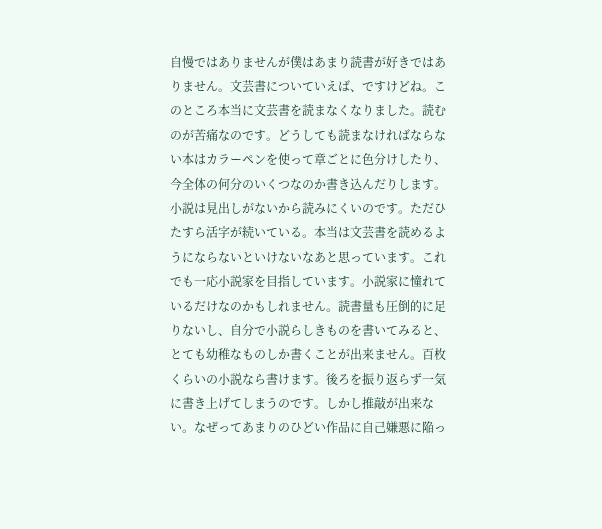自慢ではありませんが僕はあまり読書が好きではありません。文芸書についていえば、ですけどね。このところ本当に文芸書を読まなくなりました。読むのが苦痛なのです。どうしても読まなければならない本はカラーペンを使って章ごとに色分けしたり、今全体の何分のいくつなのか書き込んだりします。小説は見出しがないから読みにくいのです。ただひたすら活字が続いている。本当は文芸書を読めるようにならないといけないなあと思っています。これでも一応小説家を目指しています。小説家に憧れているだけなのかもしれません。読書量も圧倒的に足りないし、自分で小説らしきものを書いてみると、とても幼稚なものしか書くことが出来ません。百枚くらいの小説なら書けます。後ろを振り返らず一気に書き上げてしまうのです。しかし推敲が出来ない。なぜってあまりのひどい作品に自己嫌悪に陥っ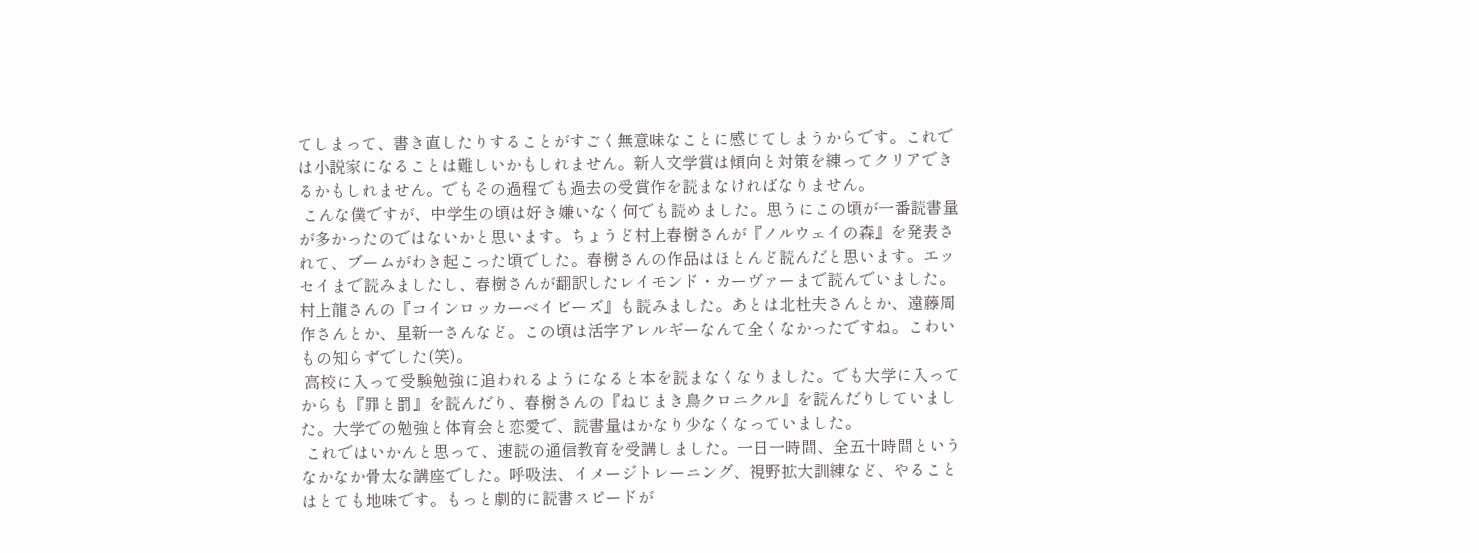てしまって、書き直したりすることがすごく無意味なことに感じてしまうからです。これでは小説家になることは難しいかもしれません。新人文学賞は傾向と対策を練ってクリアできるかもしれません。でもその過程でも過去の受賞作を読まなければなりません。
 こんな僕ですが、中学生の頃は好き嫌いなく何でも読めました。思うにこの頃が一番読書量が多かったのではないかと思います。ちょうど村上春樹さんが『ノルウェイの森』を発表されて、ブームがわき起こった頃でした。春樹さんの作品はほとんど読んだと思います。エッセイまで読みましたし、春樹さんが翻訳したレイモンド・カーヴァーまで読んでいました。村上龍さんの『コインロッカーベイビーズ』も読みました。あとは北杜夫さんとか、遠藤周作さんとか、星新一さんなど。この頃は活字アレルギーなんて全くなかったですね。こわいもの知らずでした(笑)。
 高校に入って受験勉強に追われるようになると本を読まなくなりました。でも大学に入ってからも『罪と罰』を読んだり、春樹さんの『ねじまき鳥クロニクル』を読んだりしていました。大学での勉強と体育会と恋愛で、読書量はかなり少なくなっていました。
 これではいかんと思って、速読の通信教育を受講しました。一日一時間、全五十時間というなかなか骨太な講座でした。呼吸法、イメージトレーニング、視野拡大訓練など、やることはとても地味です。もっと劇的に読書スピードが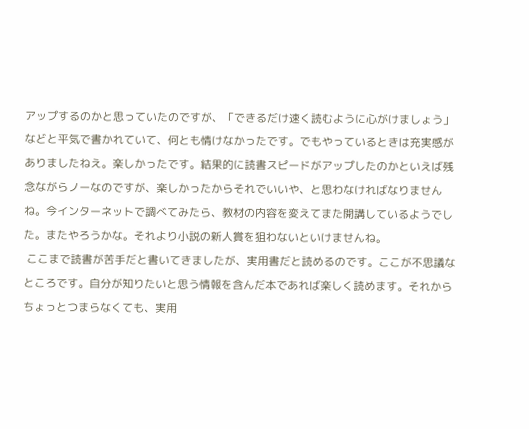アップするのかと思っていたのですが、「できるだけ速く読むように心がけましょう」などと平気で書かれていて、何とも情けなかったです。でもやっているときは充実感がありましたねえ。楽しかったです。結果的に読書スピードがアップしたのかといえば残念ながらノーなのですが、楽しかったからそれでいいや、と思わなければなりませんね。今インターネットで調べてみたら、教材の内容を変えてまた開講しているようでした。またやろうかな。それより小説の新人賞を狙わないといけませんね。
 ここまで読書が苦手だと書いてきましたが、実用書だと読めるのです。ここが不思議なところです。自分が知りたいと思う情報を含んだ本であれば楽しく読めます。それからちょっとつまらなくても、実用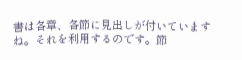書は各章、各節に見出しが付いていますね。それを利用するのです。節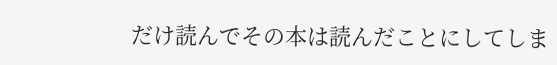だけ読んでその本は読んだことにしてしま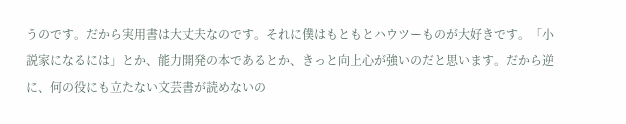うのです。だから実用書は大丈夫なのです。それに僕はもともとハウツーものが大好きです。「小説家になるには」とか、能力開発の本であるとか、きっと向上心が強いのだと思います。だから逆に、何の役にも立たない文芸書が読めないの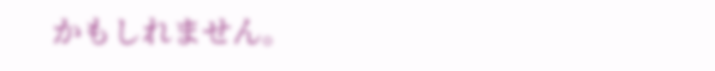かもしれません。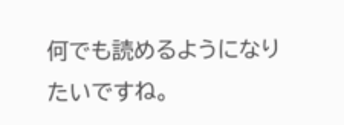何でも読めるようになりたいですね。